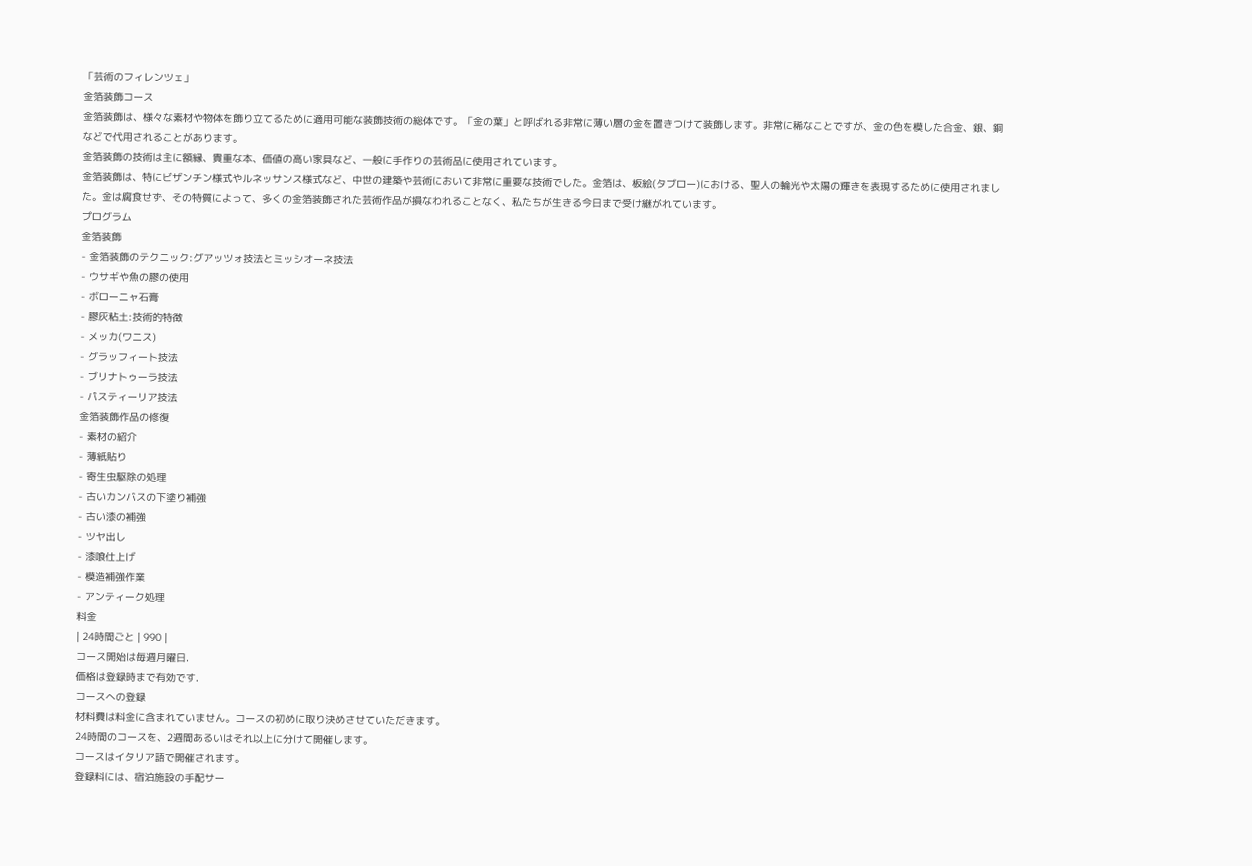「芸術のフィレンツェ」
金箔装飾コース
金箔装飾は、様々な素材や物体を飾り立てるために適用可能な装飾技術の総体です。「金の葉」と呼ばれる非常に薄い層の金を置きつけて装飾します。非常に稀なことですが、金の色を模した合金、銀、銅などで代用されることがあります。
金箔装飾の技術は主に額縁、貴重な本、価値の高い家具など、一般に手作りの芸術品に使用されています。
金箔装飾は、特にビザンチン様式やルネッサンス様式など、中世の建築や芸術において非常に重要な技術でした。金箔は、板絵(タブロー)における、聖人の輪光や太陽の輝きを表現するために使用されました。金は腐食せず、その特質によって、多くの金箔装飾された芸術作品が損なわれることなく、私たちが生きる今日まで受け継がれています。
プログラム
金箔装飾
- 金箔装飾のテクニック:グアッツォ技法とミッシオーネ技法
- ウサギや魚の膠の使用
- ボローニャ石膏
- 膠灰粘土:技術的特徴
- メッカ(ワニス)
- グラッフィート技法
- ブリナトゥーラ技法
- パスティーリア技法
金箔装飾作品の修復
- 素材の紹介
- 薄紙貼り
- 寄生虫駆除の処理
- 古いカンバスの下塗り補強
- 古い漆の補強
- ツヤ出し
- 漆喰仕上げ
- 模造補強作業
- アンティーク処理
料金
| 24時間ごと | 990 |
コース開始は毎週月曜日.
価格は登録時まで有効です.
コースへの登録
材料費は料金に含まれていません。コースの初めに取り決めさせていただきます。
24時間のコースを、2週間あるいはそれ以上に分けて開催します。
コースはイタリア語で開催されます。
登録料には、宿泊施設の手配サー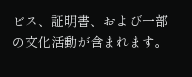ビス、証明書、および一部の文化活動が含まれます。